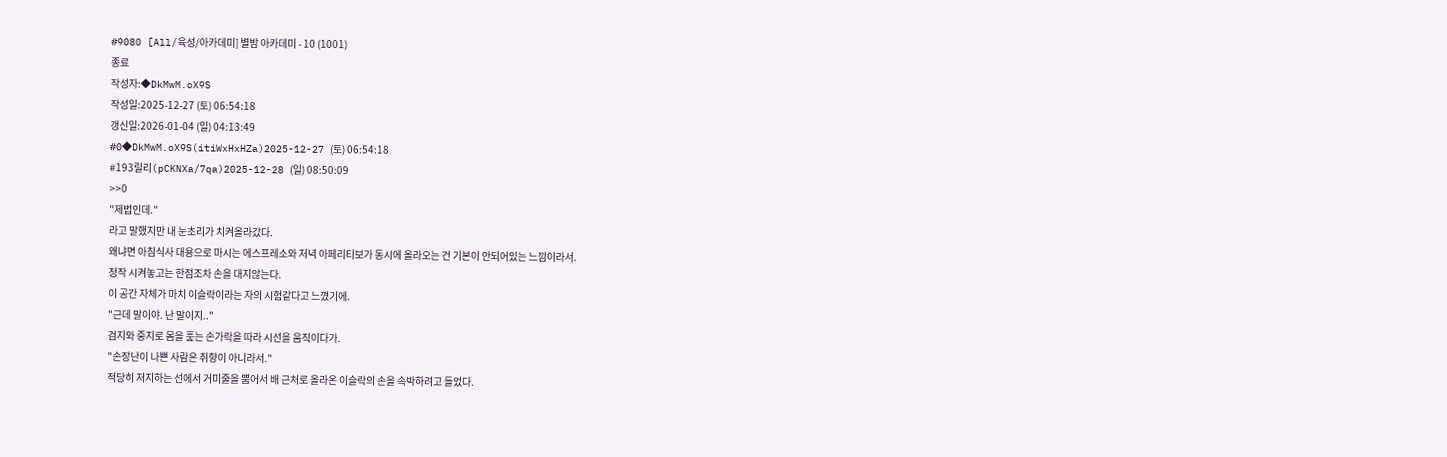#9080 [All/육성/아카데미] 별밤 아카데미 - 10 (1001)
종료
작성자:◆DkMwM.oX9S
작성일:2025-12-27 (토) 06:54:18
갱신일:2026-01-04 (일) 04:13:49
#0◆DkMwM.oX9S(itiWxHxHZa)2025-12-27 (토) 06:54:18
#193릴리(pCKNXa/7qa)2025-12-28 (일) 08:50:09
>>0
"제법인데."
라고 말했지만 내 눈초리가 치켜올라갔다.
왜냐면 아침식사 대용으로 마시는 에스프레소와 저녁 아페리티보가 동시에 올라오는 건 기본이 안되어있는 느낌이라서.
정작 시켜놓고는 한점조차 손을 대지않는다.
이 공간 자체가 마치 이슬락이라는 자의 시험같다고 느꼈기에.
"근데 말이야. 난 말이지.."
검지와 중지로 몸을 훑는 손가락을 따라 시선을 움직이다가.
"손장난이 나쁜 사람은 취향이 아니라서."
적당히 저지하는 선에서 거미줄을 뿜어서 배 근처로 올라온 이슬락의 손을 속박하려고 들었다.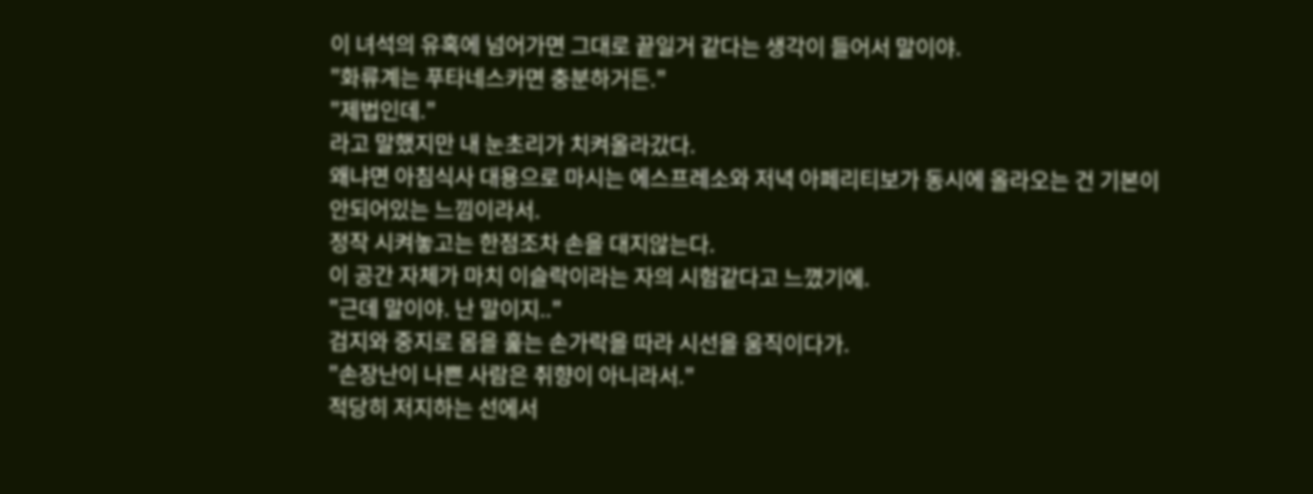이 녀석의 유혹에 넘어가면 그대로 끝일거 같다는 생각이 들어서 말이야.
"화류계는 푸타네스카면 충분하거든."
"제법인데."
라고 말했지만 내 눈초리가 치켜올라갔다.
왜냐면 아침식사 대용으로 마시는 에스프레소와 저녁 아페리티보가 동시에 올라오는 건 기본이 안되어있는 느낌이라서.
정작 시켜놓고는 한점조차 손을 대지않는다.
이 공간 자체가 마치 이슬락이라는 자의 시험같다고 느꼈기에.
"근데 말이야. 난 말이지.."
검지와 중지로 몸을 훑는 손가락을 따라 시선을 움직이다가.
"손장난이 나쁜 사람은 취향이 아니라서."
적당히 저지하는 선에서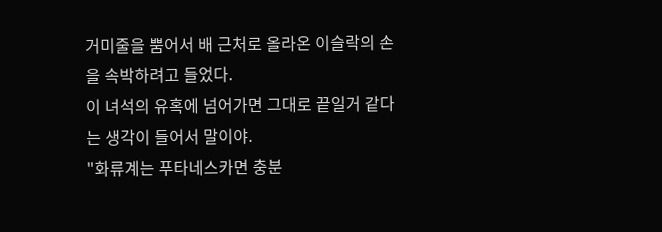거미줄을 뿜어서 배 근처로 올라온 이슬락의 손을 속박하려고 들었다.
이 녀석의 유혹에 넘어가면 그대로 끝일거 같다는 생각이 들어서 말이야.
"화류계는 푸타네스카면 충분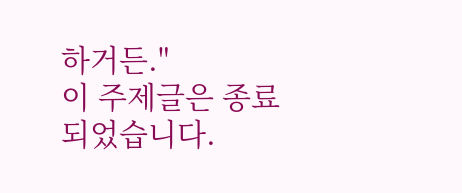하거든."
이 주제글은 종료되었습니다.